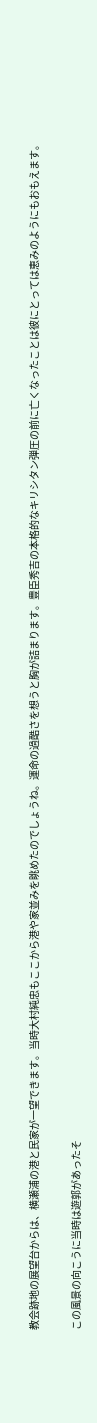教会跡地の展望台からは、横瀬浦の港と民家が一望できます。当時大村純忠もここから港や家並みを眺めたのでしょうね。運命の過酷さを想うと胸が詰まります。豊臣秀吉の本格的なキリシタン弾圧の前に亡くなったことは彼にとっては恵みのようにもおもえます。

この風景の向こうに当時は遊郭があったそ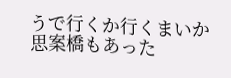うで行くか行くまいか思案橋もあった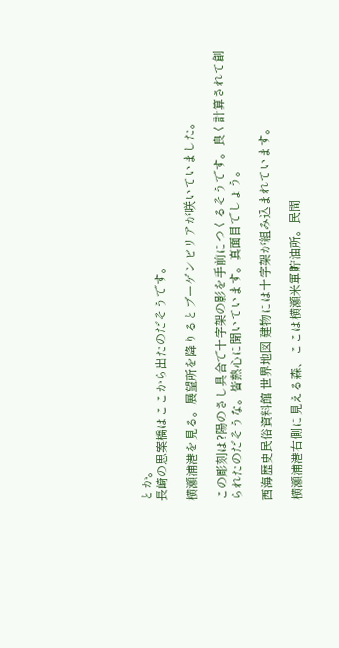とか。
長崎の思案橋はここから出たのだそうです。

横瀬浦港を見る。展望所を降りるとブーゲンビリアが咲いていました。

この彫刻は?陽のさし具合で十字架の影を手前につくるそうです。良く計算されて創られたのだそうな。皆熱心に聞いています。真面目でしょう。

西海歴史民俗資料館 世界地図 建物には十字架が組み込まれています。

横瀬浦港右側に見える森、ここは横瀬米軍貯油所。民間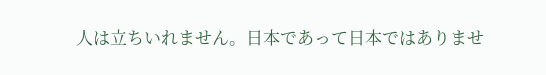人は立ちいれません。日本であって日本ではありませ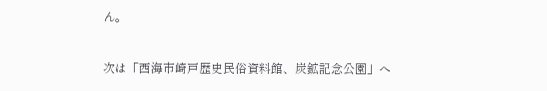ん。

次は「西海市崎戸歴史民俗資料館、炭鉱記念公園」へ